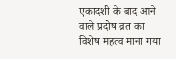एकादशी के बाद आने वाले प्रदोष व्रत का विशेष महत्व माना गया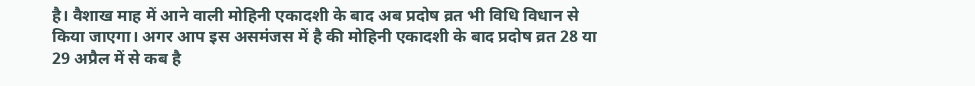है। वैशाख माह में आने वाली मोहिनी एकादशी के बाद अब प्रदोष व्रत भी विधि विधान से किया जाएगा। अगर आप इस असमंजस में है की मोहिनी एकादशी के बाद प्रदोष व्रत 28 या 29 अप्रैल में से कब है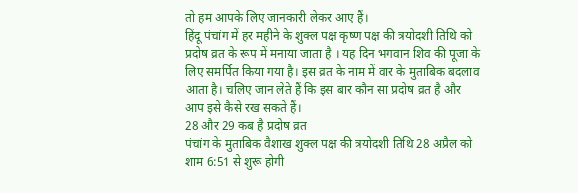तो हम आपके लिए जानकारी लेकर आए हैं।
हिंदू पंचांग में हर महीने के शुक्ल पक्ष कृष्ण पक्ष की त्रयोदशी तिथि को प्रदोष व्रत के रूप में मनाया जाता है । यह दिन भगवान शिव की पूजा के लिए समर्पित किया गया है। इस व्रत के नाम में वार के मुताबिक बदलाव आता है। चलिए जान लेते हैं कि इस बार कौन सा प्रदोष व्रत है और आप इसे कैसे रख सकते हैं।
28 और 29 कब है प्रदोष व्रत
पंचांग के मुताबिक वैशाख शुक्ल पक्ष की त्रयोदशी तिथि 28 अप्रैल को शाम 6:51 से शुरू होगी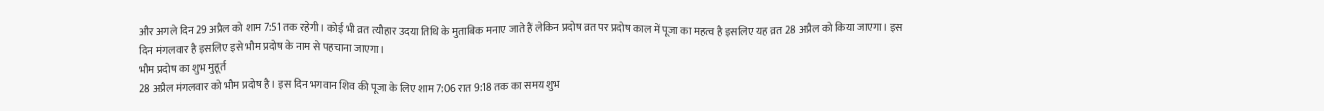और अगले दिन 29 अप्रैल को शाम 7:51 तक रहेगी। कोई भी व्रत त्यौहार उदया तिथि के मुताबिक मनाए जाते हैं लेकिन प्रदोष व्रत पर प्रदोष काल में पूजा का महत्व है इसलिए यह व्रत 28 अप्रैल को किया जाएगा। इस दिन मंगलवार है इसलिए इसे भौम प्रदोष के नाम से पहचाना जाएगा।
भौम प्रदोष का शुभ मुहूर्त
28 अप्रैल मंगलवार को भौम प्रदोष है। इस दिन भगवान शिव की पूजा के लिए शाम 7:06 रात 9:18 तक का समय शुभ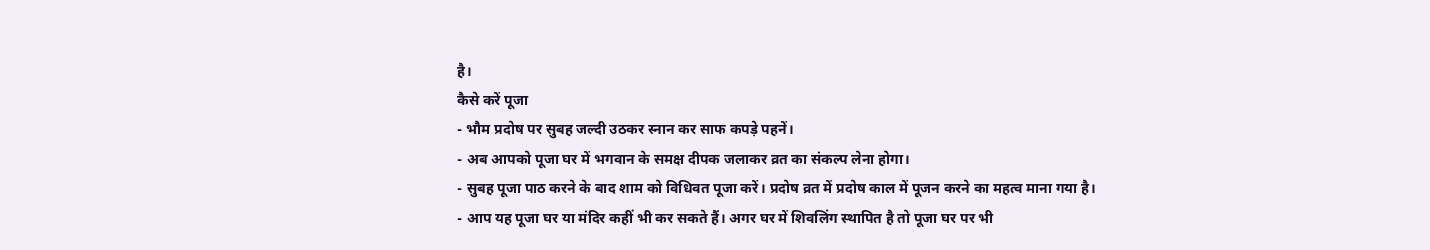है।
कैसे करें पूजा
- भौम प्रदोष पर सुबह जल्दी उठकर स्नान कर साफ कपड़े पहनें।
- अब आपको पूजा घर में भगवान के समक्ष दीपक जलाकर व्रत का संकल्प लेना होगा।
- सुबह पूजा पाठ करने के बाद शाम को विधिवत पूजा करें। प्रदोष व्रत में प्रदोष काल में पूजन करने का महत्व माना गया है।
- आप यह पूजा घर या मंदिर कहीं भी कर सकते हैं। अगर घर में शिवलिंग स्थापित है तो पूजा घर पर भी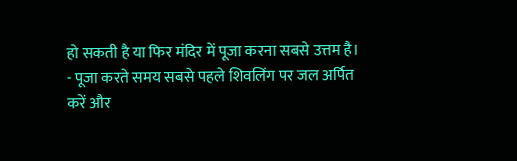हो सकती है या फिर मंदिर में पूजा करना सबसे उत्तम है।
- पूजा करते समय सबसे पहले शिवलिंग पर जल अर्पित करें और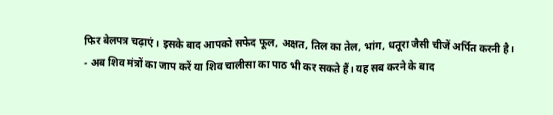फिर बेलपत्र चढ़ाएं। इसके बाद आपको सफेद फूल, अक्षत, तिल का तेल, भांग, धतूरा जैसी चीजें अर्पित करनी है।
- अब शिव मंत्रों का जाप करें या शिव चालीसा का पाठ भी कर सकते हैं। यह सब करने के बाद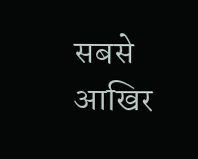सबसे आखिर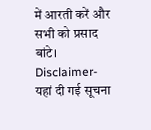में आरती करें और सभी को प्रसाद बांटे।
Disclaimer- यहां दी गई सूचना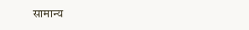सामान्य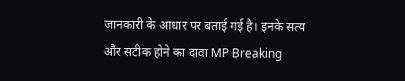जानकारी के आधार पर बताई गई है। इनके सत्य और सटीक होने का दावा MP Breaking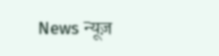News न्यूज़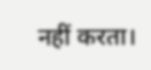नहीं करता।